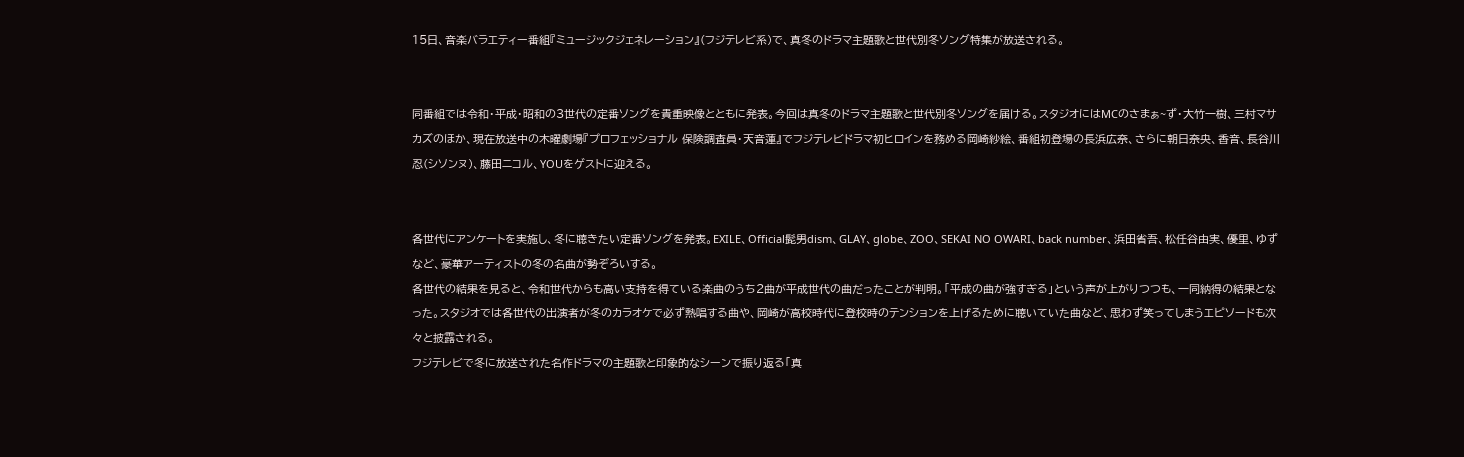15日、音楽バラエティー番組『ミュージックジェネレーション』(フジテレビ系)で、真冬のドラマ主題歌と世代別冬ソング特集が放送される。


同番組では令和・平成・昭和の3世代の定番ソングを貴重映像とともに発表。今回は真冬のドラマ主題歌と世代別冬ソングを届ける。スタジオにはMCのさまぁ~ず・大竹一樹、三村マサカズのほか、現在放送中の木曜劇場『プロフェッショナル 保険調査員・天音蓮』でフジテレビドラマ初ヒロインを務める岡崎紗絵、番組初登場の長浜広奈、さらに朝日奈央、香音、長谷川忍(シソンヌ)、藤田ニコル、YOUをゲストに迎える。


各世代にアンケートを実施し、冬に聴きたい定番ソングを発表。EXILE、Official髭男dism、GLAY、globe、ZOO、SEKAI NO OWARI、back number、浜田省吾、松任谷由実、優里、ゆずなど、豪華アーティストの冬の名曲が勢ぞろいする。
各世代の結果を見ると、令和世代からも高い支持を得ている楽曲のうち2曲が平成世代の曲だったことが判明。「平成の曲が強すぎる」という声が上がりつつも、一同納得の結果となった。スタジオでは各世代の出演者が冬のカラオケで必ず熱唱する曲や、岡崎が高校時代に登校時のテンションを上げるために聴いていた曲など、思わず笑ってしまうエピソードも次々と披露される。
フジテレビで冬に放送された名作ドラマの主題歌と印象的なシーンで振り返る「真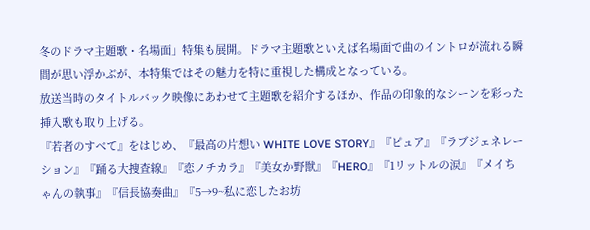冬のドラマ主題歌・名場面」特集も展開。ドラマ主題歌といえば名場面で曲のイントロが流れる瞬間が思い浮かぶが、本特集ではその魅力を特に重視した構成となっている。
放送当時のタイトルバック映像にあわせて主題歌を紹介するほか、作品の印象的なシーンを彩った挿入歌も取り上げる。
『若者のすべて』をはじめ、『最高の片想い WHITE LOVE STORY』『ピュア』『ラブジェネレーション』『踊る大捜査線』『恋ノチカラ』『美女か野獣』『HERO』『1リットルの涙』『メイちゃんの執事』『信長協奏曲』『5→9~私に恋したお坊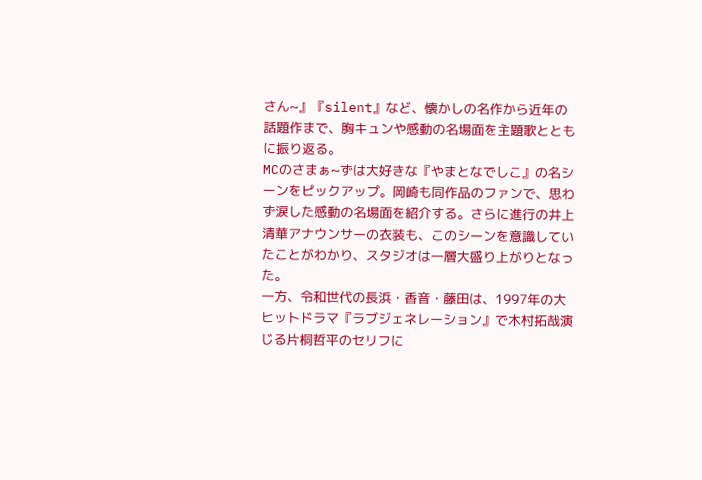さん~』『silent』など、懐かしの名作から近年の話題作まで、胸キュンや感動の名場面を主題歌とともに振り返る。
MCのさまぁ~ずは大好きな『やまとなでしこ』の名シーンをピックアップ。岡崎も同作品のファンで、思わず涙した感動の名場面を紹介する。さらに進行の井上清華アナウンサーの衣装も、このシーンを意識していたことがわかり、スタジオは一層大盛り上がりとなった。
一方、令和世代の長浜・香音・藤田は、1997年の大ヒットドラマ『ラブジェネレーション』で木村拓哉演じる片桐哲平のセリフに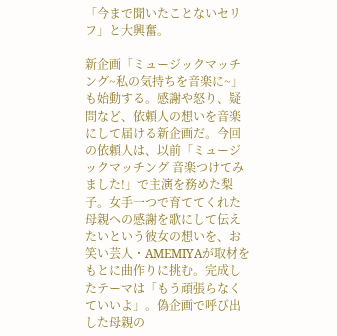「今まで聞いたことないセリフ」と大興奮。

新企画「ミュージックマッチング~私の気持ちを音楽に~」も始動する。感謝や怒り、疑問など、依頼人の想いを音楽にして届ける新企画だ。今回の依頼人は、以前「ミュージックマッチング 音楽つけてみました!」で主演を務めた梨子。女手一つで育ててくれた母親への感謝を歌にして伝えたいという彼女の想いを、お笑い芸人・AMEMIYAが取材をもとに曲作りに挑む。完成したテーマは「もう頑張らなくていいよ」。偽企画で呼び出した母親の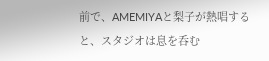前で、AMEMIYAと梨子が熱唱すると、スタジオは息を呑む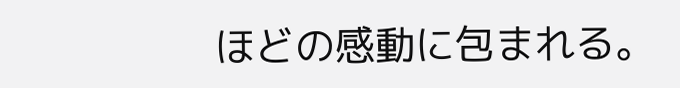ほどの感動に包まれる。